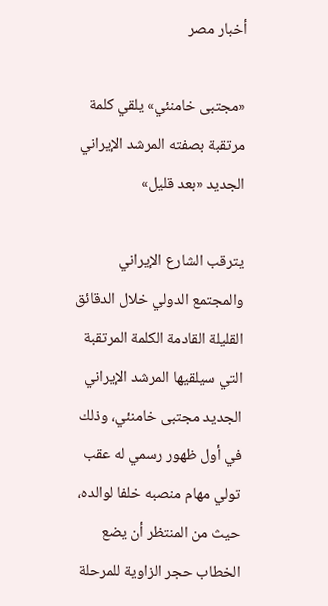أخبار مصر

«مجتبى خامنئي» يلقي كلمة مرتقبة بصفته المرشد الإيراني الجديد «بعد قليل»

يترقب الشارع الإيراني والمجتمع الدولي خلال الدقائق القليلة القادمة الكلمة المرتقبة التي سيلقيها المرشد الإيراني الجديد مجتبى خامنئي، وذلك في أول ظهور رسمي له عقب تولي مهام منصبه خلفا لوالده، حيث من المنتظر أن يضع الخطاب حجر الزاوية للمرحلة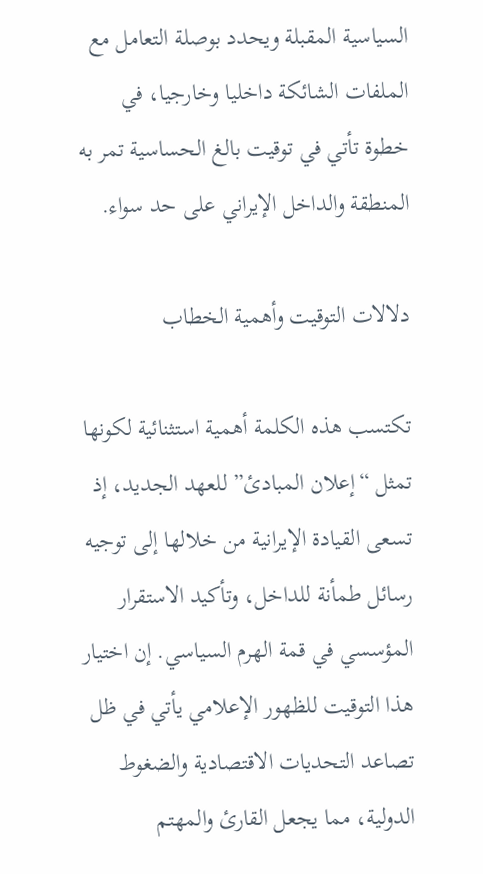السياسية المقبلة ويحدد بوصلة التعامل مع الملفات الشائكة داخليا وخارجيا، في خطوة تأتي في توقيت بالغ الحساسية تمر به المنطقة والداخل الإيراني على حد سواء.

دلالات التوقيت وأهمية الخطاب

تكتسب هذه الكلمة أهمية استثنائية لكونها تمثل “إعلان المبادئ” للعهد الجديد، إذ تسعى القيادة الإيرانية من خلالها إلى توجيه رسائل طمأنة للداخل، وتأكيد الاستقرار المؤسسي في قمة الهرم السياسي. إن اختيار هذا التوقيت للظهور الإعلامي يأتي في ظل تصاعد التحديات الاقتصادية والضغوط الدولية، مما يجعل القارئ والمهتم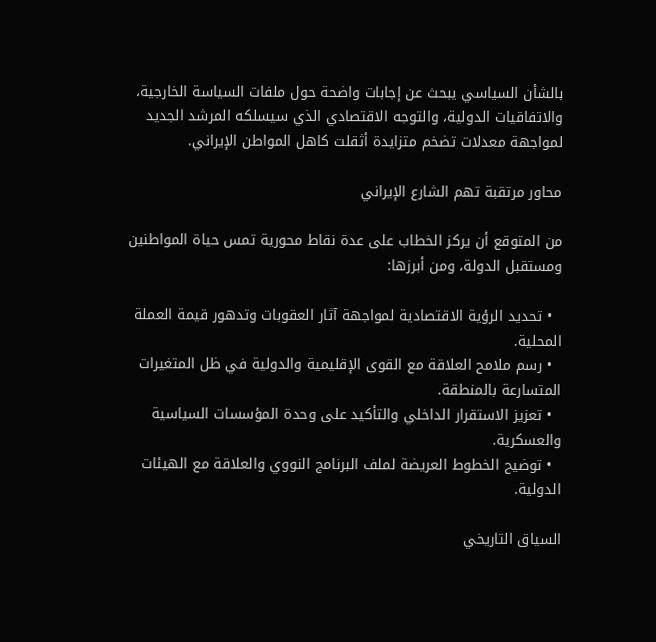بالشأن السياسي يبحث عن إجابات واضحة حول ملفات السياسة الخارجية، والاتفاقيات الدولية، والتوجه الاقتصادي الذي سيسلكه المرشد الجديد لمواجهة معدلات تضخم متزايدة أثقلت كاهل المواطن الإيراني.

محاور مرتقبة تهم الشارع الإيراني

من المتوقع أن يركز الخطاب على عدة نقاط محورية تمس حياة المواطنين ومستقبل الدولة، ومن أبرزها:

  • تحديد الرؤية الاقتصادية لمواجهة آثار العقوبات وتدهور قيمة العملة المحلية.
  • رسم ملامح العلاقة مع القوى الإقليمية والدولية في ظل المتغيرات المتسارعة بالمنطقة.
  • تعزيز الاستقرار الداخلي والتأكيد على وحدة المؤسسات السياسية والعسكرية.
  • توضيح الخطوط العريضة لملف البرنامج النووي والعلاقة مع الهيئات الدولية.

السياق التاريخي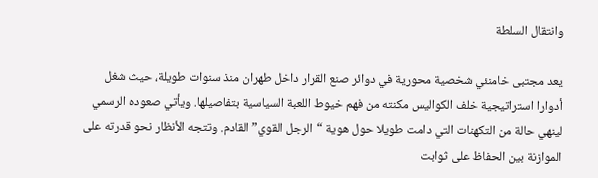وانتقال السلطة

يعد مجتبى خامنئي شخصية محورية في دوائر صنع القرار داخل طهران منذ سنوات طويلة، حيث شغل أدوارا استراتيجية خلف الكواليس مكنته من فهم خيوط اللعبة السياسية بتفاصيلها. ويأتي صعوده الرسمي لينهي حالة من التكهنات التي دامت طويلا حول هوية “الرجل القوي” القادم. وتتجه الأنظار نحو قدرته على الموازنة بين الحفاظ على ثوابت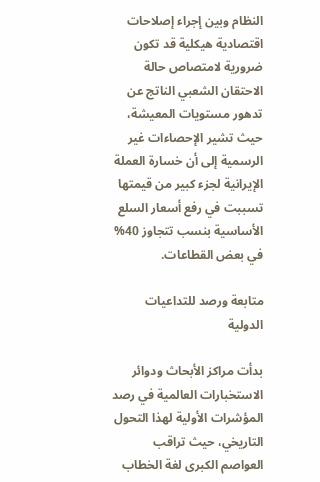النظام وبين إجراء إصلاحات اقتصادية هيكلية قد تكون ضرورية لامتصاص حالة الاحتقان الشعبي الناتج عن تدهور مستويات المعيشة، حيث تشير الإحصاءات غير الرسمية إلى أن خسارة العملة الإيرانية لجزء كبير من قيمتها تسببت في رفع أسعار السلع الأساسية بنسب تتجاوز 40% في بعض القطاعات.

متابعة ورصد للتداعيات الدولية

بدأت مراكز الأبحاث ودوائر الاستخبارات العالمية في رصد المؤشرات الأولية لهذا التحول التاريخي، حيث تراقب العواصم الكبرى لغة الخطاب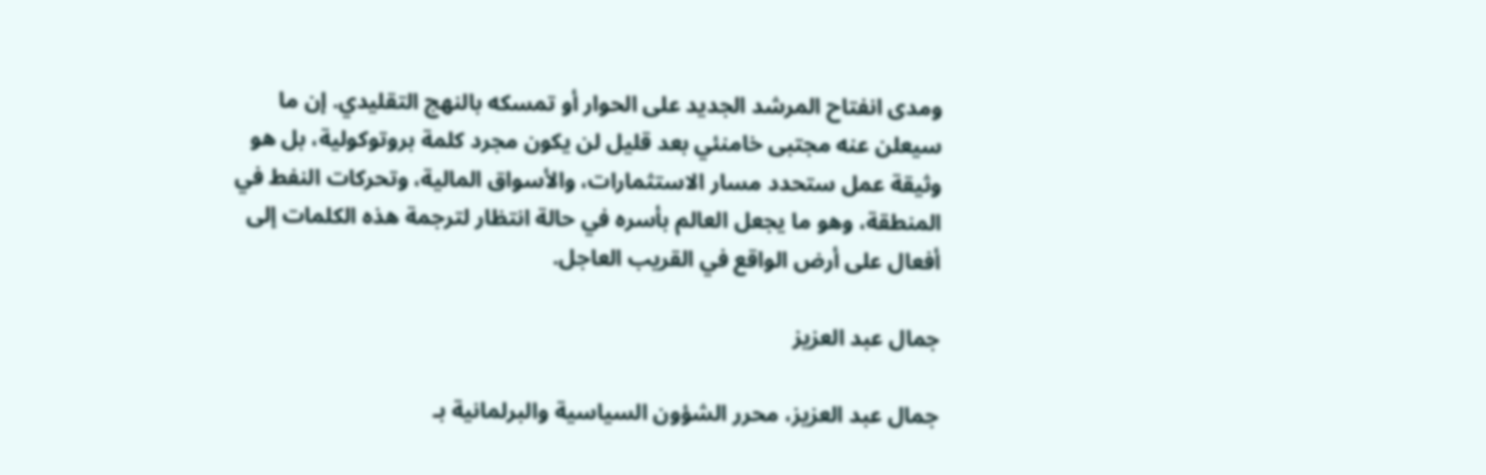ومدى انفتاح المرشد الجديد على الحوار أو تمسكه بالنهج التقليدي. إن ما سيعلن عنه مجتبى خامنئي بعد قليل لن يكون مجرد كلمة بروتوكولية، بل هو وثيقة عمل ستحدد مسار الاستثمارات، والأسواق المالية، وتحركات النفط في المنطقة، وهو ما يجعل العالم بأسره في حالة انتظار لترجمة هذه الكلمات إلى أفعال على أرض الواقع في القريب العاجل.

جمال عبد العزيز

جمال عبد العزيز، محرر الشؤون السياسية والبرلمانية بـ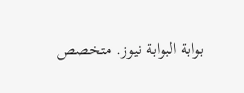بوابة البوابة نيوز. متخصص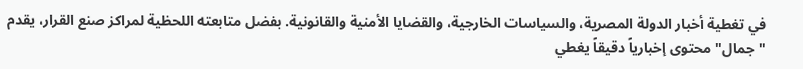في تغطية أخبار الدولة المصرية، والسياسات الخارجية، والقضايا الأمنية والقانونية. بفضل متابعته اللحظية لمراكز صنع القرار، يقدم "جمال" محتوى إخبارياً دقيقاً يغطي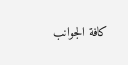كافة الجوانب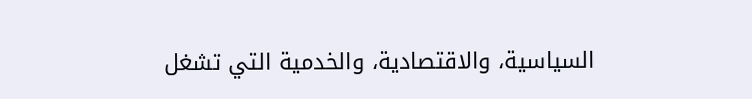السياسية، والاقتصادية، والخدمية التي تشغل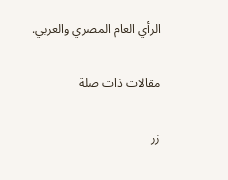الرأي العام المصري والعربي.

مقالات ذات صلة

زر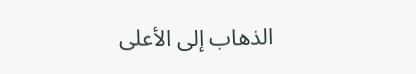الذهاب إلى الأعلى